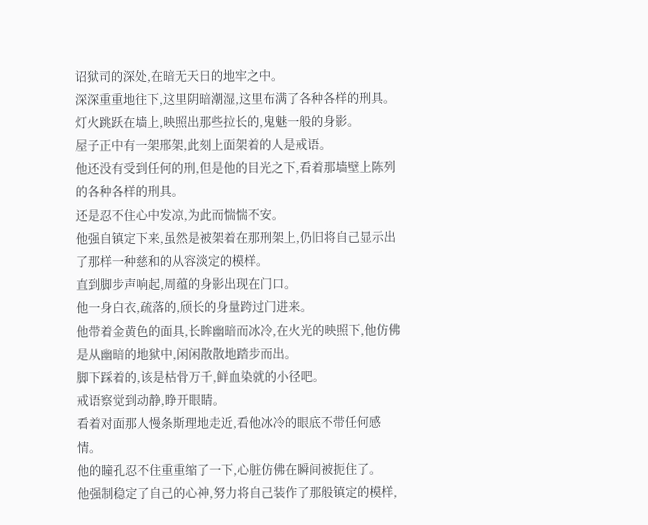诏狱司的深处,在暗无天日的地牢之中。
深深重重地往下,这里阴暗潮湿,这里布满了各种各样的刑具。
灯火跳跃在墙上,映照出那些拉长的,鬼魅一般的身影。
屋子正中有一架邢架,此刻上面架着的人是戒语。
他还没有受到任何的刑,但是他的目光之下,看着那墙壁上陈列的各种各样的刑具。
还是忍不住心中发凉,为此而惴惴不安。
他强自镇定下来,虽然是被架着在那刑架上,仍旧将自己显示出了那样一种慈和的从容淡定的模样。
直到脚步声响起,周蕴的身影出现在门口。
他一身白衣,疏落的,颀长的身量跨过门进来。
他带着金黄色的面具,长眸幽暗而冰冷,在火光的映照下,他仿佛是从幽暗的地狱中,闲闲散散地踏步而出。
脚下踩着的,该是枯骨万千,鲜血染就的小径吧。
戒语察觉到动静,睁开眼睛。
看着对面那人慢条斯理地走近,看他冰冷的眼底不带任何感情。
他的瞳孔忍不住重重缩了一下,心脏仿佛在瞬间被扼住了。
他强制稳定了自己的心神,努力将自己装作了那般镇定的模样,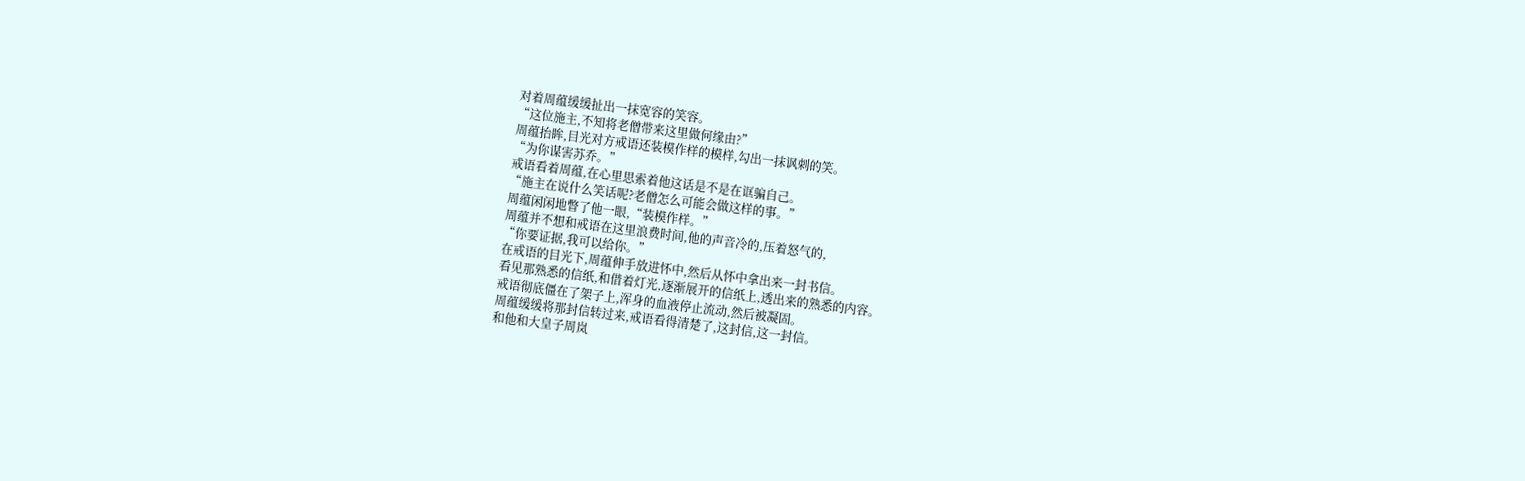对着周蕴缓缓扯出一抹宽容的笑容。
“这位施主,不知将老僧带来这里做何缘由?”
周蕴抬眸,目光对方戒语还装模作样的模样,勾出一抹讽刺的笑。
“为你谋害苏乔。”
戒语看着周蕴,在心里思索着他这话是不是在诓骗自己。
“施主在说什么笑话呢?老僧怎么可能会做这样的事。”
周蕴闲闲地瞥了他一眼,“装模作样。”
周蕴并不想和戒语在这里浪费时间,他的声音冷的,压着怒气的,
“你要证据,我可以给你。”
在戒语的目光下,周蕴伸手放进怀中,然后从怀中拿出来一封书信。
看见那熟悉的信纸,和借着灯光,逐渐展开的信纸上,透出来的熟悉的内容。
戒语彻底僵在了架子上,浑身的血液停止流动,然后被凝固。
周蕴缓缓将那封信转过来,戒语看得清楚了,这封信,这一封信。
和他和大皇子周岚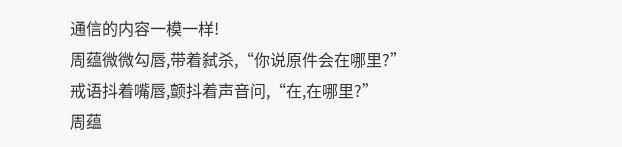通信的内容一模一样!
周蕴微微勾唇,带着弑杀,“你说原件会在哪里?”
戒语抖着嘴唇,颤抖着声音问,“在,在哪里?”
周蕴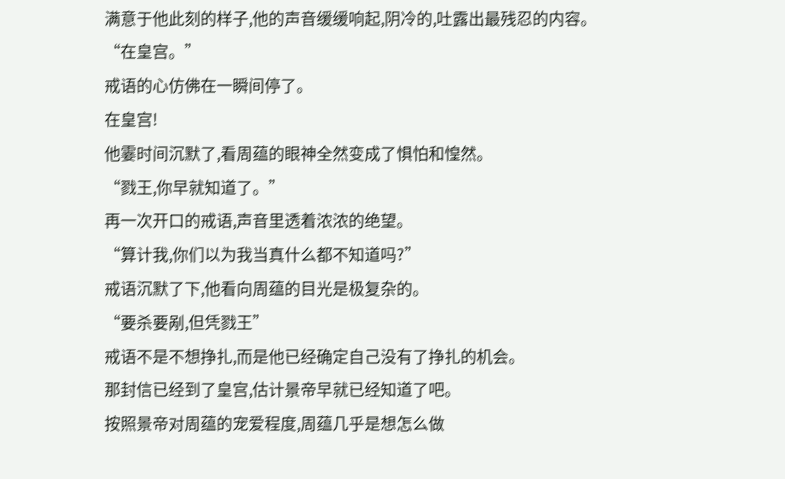满意于他此刻的样子,他的声音缓缓响起,阴冷的,吐露出最残忍的内容。
“在皇宫。”
戒语的心仿佛在一瞬间停了。
在皇宫!
他霎时间沉默了,看周蕴的眼神全然变成了惧怕和惶然。
“戮王,你早就知道了。”
再一次开口的戒语,声音里透着浓浓的绝望。
“算计我,你们以为我当真什么都不知道吗?”
戒语沉默了下,他看向周蕴的目光是极复杂的。
“要杀要剐,但凭戮王”
戒语不是不想挣扎,而是他已经确定自己没有了挣扎的机会。
那封信已经到了皇宫,估计景帝早就已经知道了吧。
按照景帝对周蕴的宠爱程度,周蕴几乎是想怎么做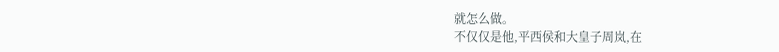就怎么做。
不仅仅是他,平西侯和大皇子周岚,在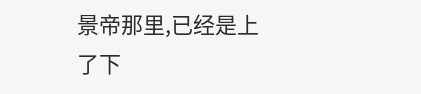景帝那里,已经是上了下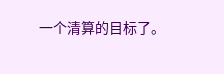一个清算的目标了。